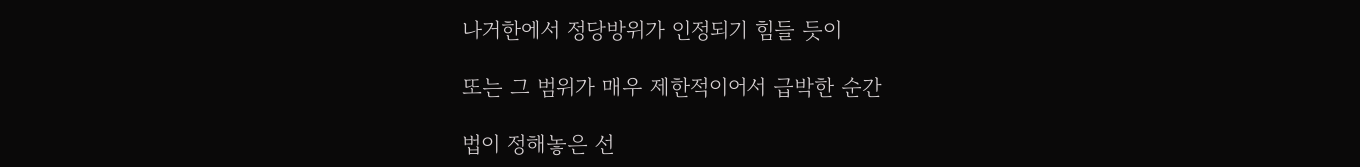나거한에서 정당방위가 인정되기 힘들 듯이

또는 그 범위가 매우 제한적이어서 급박한 순간

법이 정해놓은 선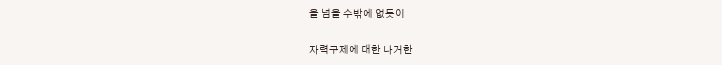을 넘을 수밖에 없듯이

자력구제에 대한 나거한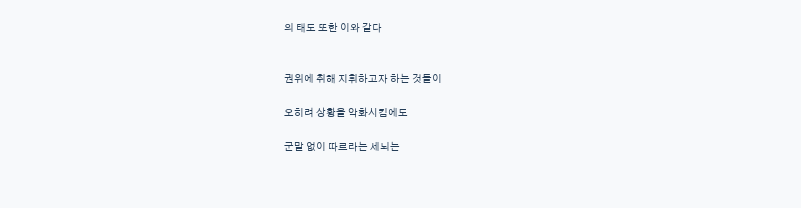의 태도 또한 이와 같다


권위에 취해 지휘하고자 하는 것들이

오히려 상황을 악화시킴에도

군말 없이 따르라는 세뇌는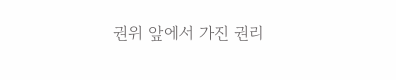권위 앞에서 가진 권리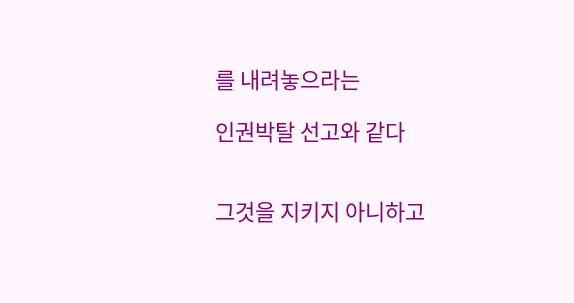를 내려놓으라는

인권박탈 선고와 같다


그것을 지키지 아니하고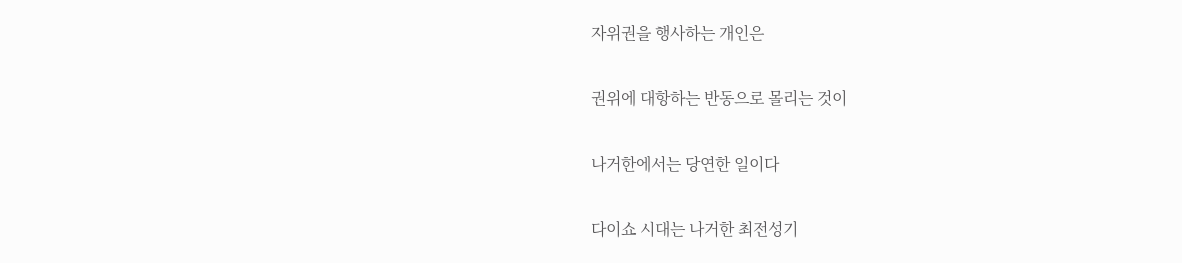자위권을 행사하는 개인은

권위에 대항하는 반동으로 몰리는 것이

나거한에서는 당연한 일이다

다이쇼 시대는 나거한 최전성기